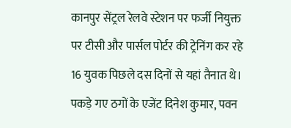कानपुर सेंट्रल रेलवे स्टेशन पर फर्जी नियुक्त पर टीसी और पार्सल पोर्टर की ट्रेनिंग कर रहे 16 युवक पिछले दस दिनों से यहां तैनात थे। पकड़े गए ठगों के एजेंट दिनेश कुमार, पवन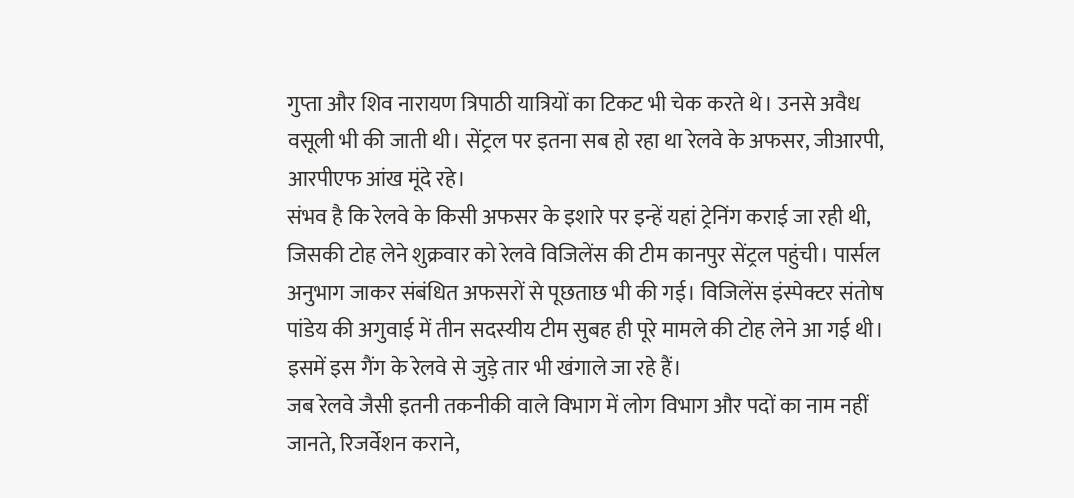गुप्ता और शिव नारायण त्रिपाठी यात्रियों का टिकट भी चेक करते थे। उनसे अवैध वसूली भी की जाती थी। सेंट्रल पर इतना सब हो रहा था रेलवे के अफसर, जीआरपी, आरपीएफ आंख मूंदे रहे।
संभव है कि रेलवे के किसी अफसर के इशारे पर इन्हें यहां ट्रेनिंग कराई जा रही थी, जिसकी टोह लेने शुक्रवार को रेलवे विजिलेंस की टीम कानपुर सेंट्रल पहुंची। पार्सल अनुभाग जाकर संबंधित अफसरों से पूछताछ भी की गई। विजिलेंस इंस्पेक्टर संतोष पांडेय की अगुवाई में तीन सदस्यीय टीम सुबह ही पूरे मामले की टोह लेने आ गई थी। इसमें इस गैंग के रेलवे से जुड़े तार भी खंगाले जा रहे हैं।
जब रेलवे जैसी इतनी तकनीकी वाले विभाग में लोग विभाग और पदों का नाम नहीं जानते, रिजर्वेशन कराने,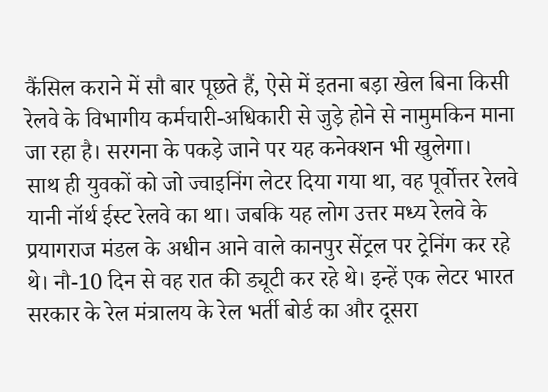कैंसिल कराने में सौ बार पूछते हैं, ऐसे में इतना बड़ा खेल बिना किसी रेलवे के विभागीय कर्मचारी-अधिकारी से जुड़े होने से नामुमकिन माना जा रहा है। सरगना के पकड़े जाने पर यह कनेक्शन भी खुलेगा।
साथ ही युवकों को जो ज्वाइनिंग लेटर दिया गया था, वह पूर्वोत्तर रेलवे यानी नॉर्थ ईस्ट रेलवे का था। जबकि यह लोग उत्तर मध्य रेलवे के प्रयागराज मंडल के अधीन आने वाले कानपुर सेंट्रल पर ट्रेनिंग कर रहे थे। नौ-10 दिन से वह रात की ड्यूटी कर रहे थे। इन्हें एक लेटर भारत सरकार के रेल मंत्रालय के रेल भर्ती बोर्ड का और दूसरा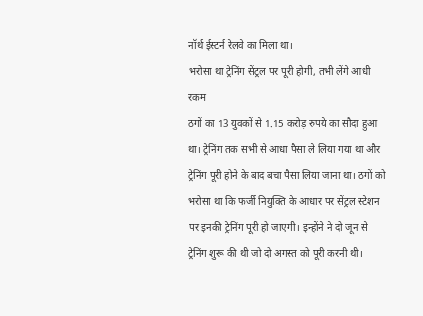नॉर्थ ईस्टर्न रेलवे का मिला था।
भरोसा था ट्रेनिंग सेंट्रल पर पूरी होगी, तभी लेंगे आधी रकम
ठगों का 13 युवकों से 1.15 करोड़ रुपये का सौदा हुआ था। ट्रेनिंग तक सभी से आधा पैसा ले लिया गया था और ट्रेनिंग पूरी होने के बाद बचा पैसा लिया जाना था। ठगों को भरोसा था कि फर्जी नियुक्ति के आधार पर सेंट्रल स्टेशन पर इनकी ट्रेनिंग पूरी हो जाएगी। इन्होंने ने दो जून से ट्रेनिंग शुरू की थी जो दो अगस्त को पूरी करनी थी।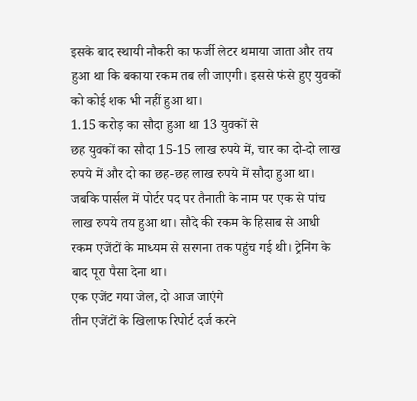इसके बाद स्थायी नौकरी का फर्जी लेटर थमाया जाता और तय हुआ था कि बकाया रकम तब ली जाएगी। इससे फंसे हुए युवकों को कोई शक भी नहीं हुआ था।
1.15 करोड़ का सौदा हुआ था 13 युवकों से
छह युवकों का सौदा 15-15 लाख रुपये में, चार का दो-दो लाख रुपये में और दो का छह-छह लाख रुपये में सौदा हुआ था। जबकि पार्सल में पोर्टर पद पर तैनाती के नाम पर एक से पांच लाख रुपये तय हुआ था। सौदे की रकम के हिसाब से आधी रकम एजेंटों के माध्यम से सरगना तक पहुंच गई थी। ट्रेनिंग के बाद पूरा पैसा देना था।
एक एजेंट गया जेल, दो आज जाएंगे
तीन एजेंटों के खिलाफ रिपोर्ट दर्ज करने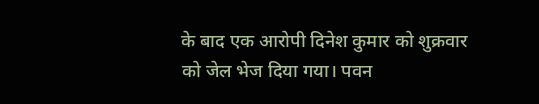के बाद एक आरोपी दिनेश कुमार को शुक्रवार को जेल भेज दिया गया। पवन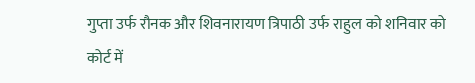गुप्ता उर्फ रौनक और शिवनारायण त्रिपाठी उर्फ राहुल को शनिवार को कोर्ट में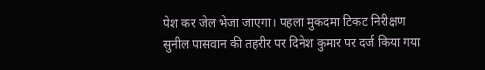पेश कर जेल भेजा जाएगा। पहला मुकदमा टिकट निरीक्षण सुनील पासवान की तहरीर पर दिनेश कुमार पर दर्ज किया गया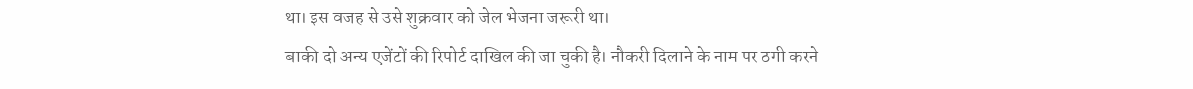था। इस वजह से उसे शुक्रवार को जेल भेजना जरूरी था।
बाकी दो अन्य एजेंटों की रिपोर्ट दाखिल की जा चुकी है। नौकरी दिलाने के नाम पर ठगी करने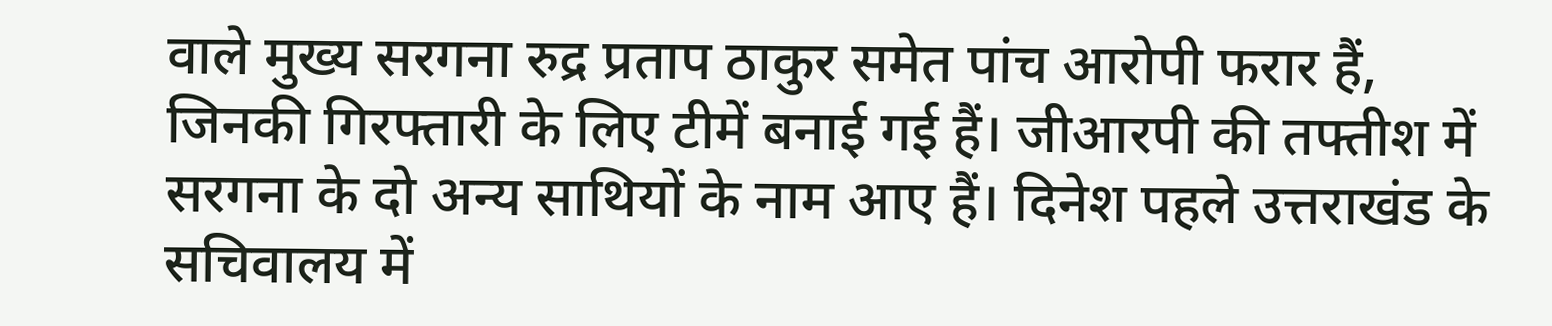वाले मुख्य सरगना रुद्र प्रताप ठाकुर समेत पांच आरोपी फरार हैं, जिनकी गिरफ्तारी के लिए टीमें बनाई गई हैं। जीआरपी की तफ्तीश में सरगना के दो अन्य साथियों के नाम आए हैं। दिनेश पहले उत्तराखंड के सचिवालय में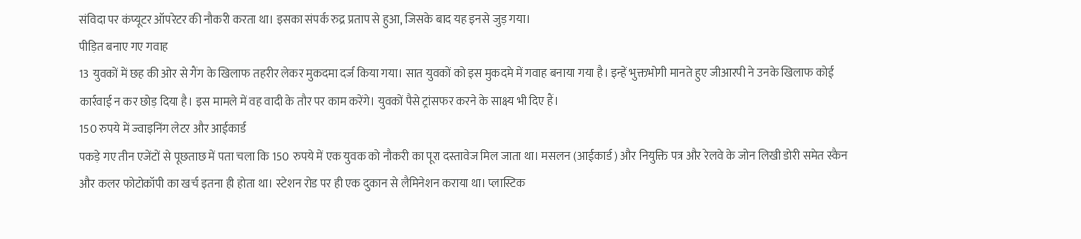संविदा पर कंप्यूटर ऑपरेटर की नौकरी करता था। इसका संपर्क रुद्र प्रताप से हुआ, जिसके बाद यह इनसे जुड़ गया।
पीड़ित बनाए गए गवाह
13 युवकों में छह की ओर से गैंग के खिलाफ तहरीर लेकर मुकदमा दर्ज किया गया। सात युवकों को इस मुकदमे में गवाह बनाया गया है। इन्हें भुक्तभोगी मानते हुए जीआरपी ने उनके खिलाफ कोई कार्रवाई न कर छोड़ दिया है। इस मामले में वह वादी के तौर पर काम करेंगे। युवकों पैसे ट्रांसफर करने के साक्ष्य भी दिए हैं।
150 रुपये में ज्वाइनिंग लेटर और आईकार्ड
पकड़े गए तीन एजेंटों से पूछताछ में पता चला कि 150 रुपये में एक युवक को नौकरी का पूरा दस्तावेज मिल जाता था। मसलन (आईकार्ड) और नियुक्ति पत्र और रेलवे के जोन लिखी डोरी समेत स्कैन और कलर फोटोकॉपी का खर्च इतना ही होता था। स्टेशन रोड पर ही एक दुकान से लैमिनेशन कराया था। प्लास्टिक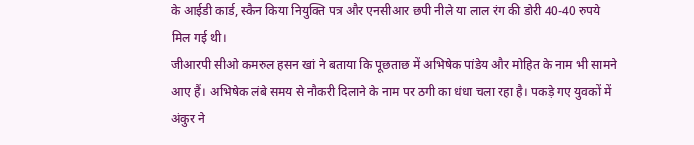के आईडी कार्ड, स्कैन किया नियुक्ति पत्र और एनसीआर छपी नीले या लाल रंग की डोरी 40-40 रुपये मिल गई थी।
जीआरपी सीओ कमरुल हसन खां ने बताया कि पूछताछ में अभिषेक पांडेय और मोहित के नाम भी सामने आए हैं। अभिषेक लंबे समय से नौकरी दिलाने के नाम पर ठगी का धंधा चला रहा है। पकड़े गए युवकों में अंकुर ने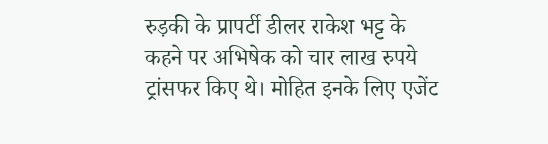रुड़की के प्रापर्टी डीलर राकेश भट्ट के कहने पर अभिषेक को चार लाख रुपये ट्रांसफर किए थे। मोहित इनके लिए एजेंट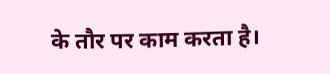के तौर पर काम करता है।